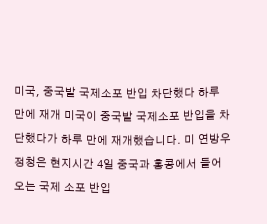미국, 중국발 국제소포 반입 차단했다 하루 만에 재개 미국이 중국발 국제소포 반입을 차단했다가 하루 만에 재개했습니다. 미 연방우정청은 현지시간 4일 중국과 홍콩에서 들어오는 국제 소포 반입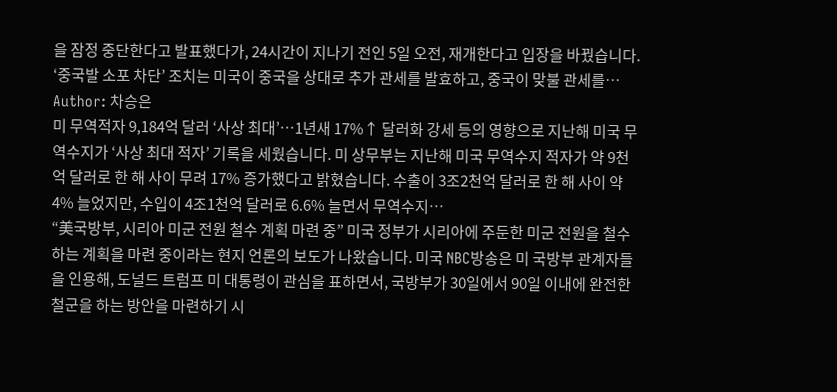을 잠정 중단한다고 발표했다가, 24시간이 지나기 전인 5일 오전, 재개한다고 입장을 바꿨습니다. ‘중국발 소포 차단’ 조치는 미국이 중국을 상대로 추가 관세를 발효하고, 중국이 맞불 관세를…
Author: 차승은
미 무역적자 9,184억 달러 ‘사상 최대’…1년새 17%↑ 달러화 강세 등의 영향으로 지난해 미국 무역수지가 ‘사상 최대 적자’ 기록을 세웠습니다. 미 상무부는 지난해 미국 무역수지 적자가 약 9천억 달러로 한 해 사이 무려 17% 증가했다고 밝혔습니다. 수출이 3조2천억 달러로 한 해 사이 약 4% 늘었지만, 수입이 4조1천억 달러로 6.6% 늘면서 무역수지…
“美국방부, 시리아 미군 전원 철수 계획 마련 중” 미국 정부가 시리아에 주둔한 미군 전원을 철수하는 계획을 마련 중이라는 현지 언론의 보도가 나왔습니다. 미국 NBC방송은 미 국방부 관계자들을 인용해, 도널드 트럼프 미 대통령이 관심을 표하면서, 국방부가 30일에서 90일 이내에 완전한 철군을 하는 방안을 마련하기 시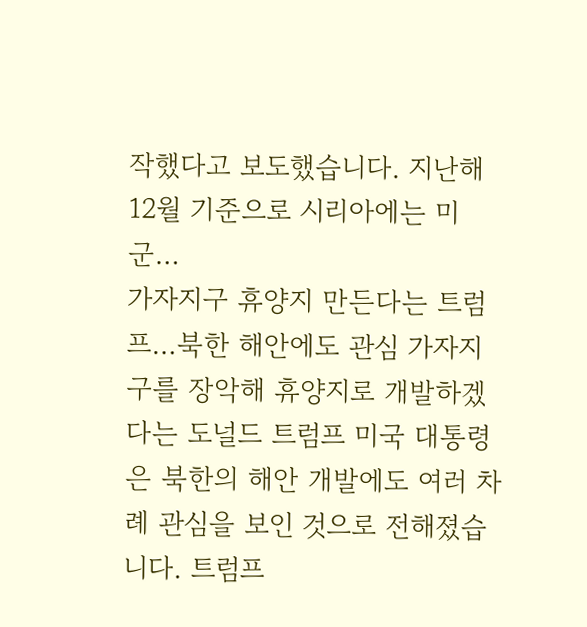작했다고 보도했습니다. 지난해 12월 기준으로 시리아에는 미군…
가자지구 휴양지 만든다는 트럼프…북한 해안에도 관심 가자지구를 장악해 휴양지로 개발하겠다는 도널드 트럼프 미국 대통령은 북한의 해안 개발에도 여러 차례 관심을 보인 것으로 전해졌습니다. 트럼프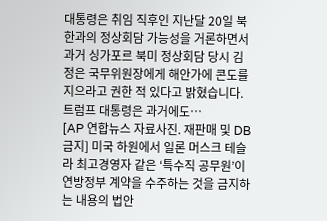대통령은 취임 직후인 지난달 20일 북한과의 정상회담 가능성을 거론하면서 과거 싱가포르 북미 정상회담 당시 김정은 국무위원장에게 해안가에 콘도를 지으라고 권한 적 있다고 밝혔습니다. 트럼프 대통령은 과거에도…
[AP 연합뉴스 자료사진. 재판매 및 DB 금지] 미국 하원에서 일론 머스크 테슬라 최고경영자 같은 ‘특수직 공무원’이 연방정부 계약을 수주하는 것을 금지하는 내용의 법안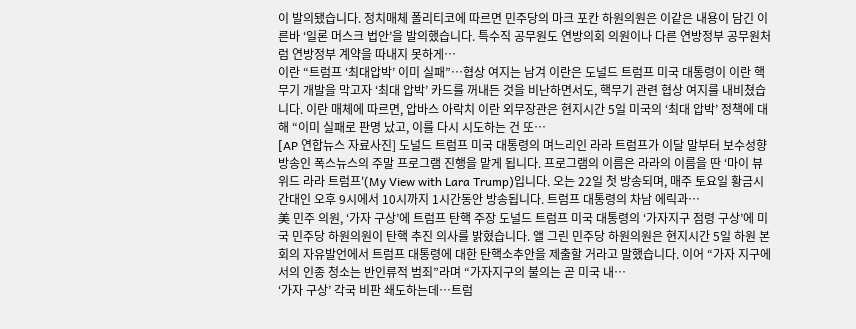이 발의됐습니다. 정치매체 폴리티코에 따르면 민주당의 마크 포칸 하원의원은 이같은 내용이 담긴 이른바 ‘일론 머스크 법안’을 발의했습니다. 특수직 공무원도 연방의회 의원이나 다른 연방정부 공무원처럼 연방정부 계약을 따내지 못하게…
이란 “트럼프 ‘최대압박’ 이미 실패”…협상 여지는 남겨 이란은 도널드 트럼프 미국 대통령이 이란 핵무기 개발을 막고자 ‘최대 압박’ 카드를 꺼내든 것을 비난하면서도, 핵무기 관련 협상 여지를 내비쳤습니다. 이란 매체에 따르면, 압바스 아락치 이란 외무장관은 현지시간 5일 미국의 ‘최대 압박’ 정책에 대해 “이미 실패로 판명 났고, 이를 다시 시도하는 건 또…
[AP 연합뉴스 자료사진] 도널드 트럼프 미국 대통령의 며느리인 라라 트럼프가 이달 말부터 보수성향 방송인 폭스뉴스의 주말 프로그램 진행을 맡게 됩니다. 프로그램의 이름은 라라의 이름을 딴 ‘마이 뷰 위드 라라 트럼프'(My View with Lara Trump)입니다. 오는 22일 첫 방송되며, 매주 토요일 황금시간대인 오후 9시에서 10시까지 1시간동안 방송됩니다. 트럼프 대통령의 차남 에릭과…
美 민주 의원, ‘가자 구상’에 트럼프 탄핵 주장 도널드 트럼프 미국 대통령의 ‘가자지구 점령 구상’에 미국 민주당 하원의원이 탄핵 추진 의사를 밝혔습니다. 앨 그린 민주당 하원의원은 현지시간 5일 하원 본회의 자유발언에서 트럼프 대통령에 대한 탄핵소추안을 제출할 거라고 말했습니다. 이어 “가자 지구에서의 인종 청소는 반인류적 범죄”라며 “가자지구의 불의는 곧 미국 내…
‘가자 구상’ 각국 비판 쇄도하는데…트럼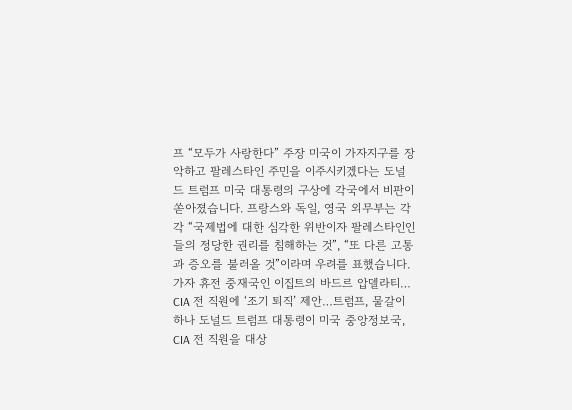프 “모두가 사랑한다” 주장 미국이 가자지구를 장악하고 팔레스타인 주민을 이주시키겠다는 도널드 트럼프 미국 대통령의 구상에 각국에서 비판이 쏟아졌습니다. 프랑스와 독일, 영국 외무부는 각각 “국제법에 대한 심각한 위반이자 팔레스타인인들의 정당한 권리를 침해하는 것”, “또 다른 고통과 증오를 불러올 것”이라며 우려를 표했습니다. 가자 휴전 중재국인 이집트의 바드르 압델라티…
CIA 전 직원에 ‘조기 퇴직’ 제안…트럼프, 물갈이하나 도널드 트럼프 대통령이 미국 중앙정보국, CIA 전 직원을 대상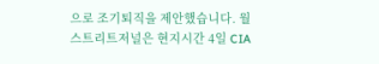으로 조기퇴직을 제안했습니다. 월스트리트저널은 현지시간 4일 CIA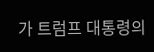가 트럼프 대통령의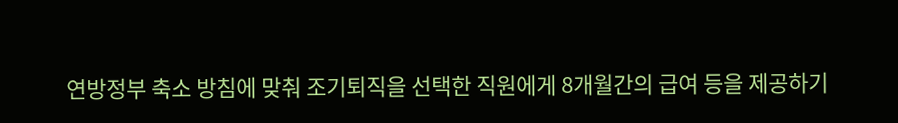연방정부 축소 방침에 맞춰 조기퇴직을 선택한 직원에게 8개월간의 급여 등을 제공하기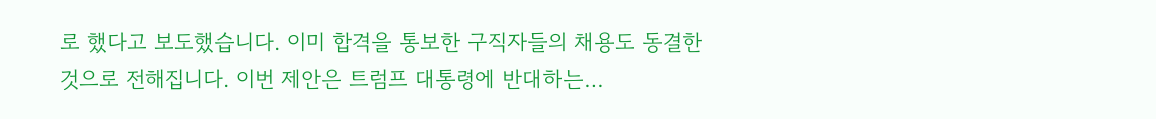로 했다고 보도했습니다. 이미 합격을 통보한 구직자들의 채용도 동결한 것으로 전해집니다. 이번 제안은 트럼프 대통령에 반대하는…